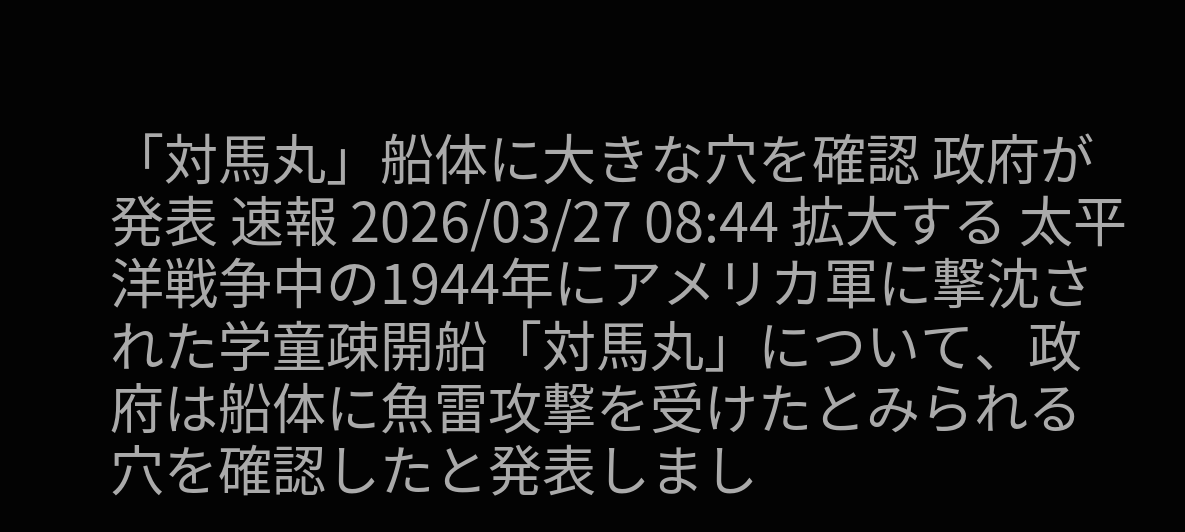「対馬丸」船体に大きな穴を確認 政府が発表 速報 2026/03/27 08:44 拡大する 太平洋戦争中の1944年にアメリカ軍に撃沈された学童疎開船「対馬丸」について、政府は船体に魚雷攻撃を受けたとみられる穴を確認したと発表しまし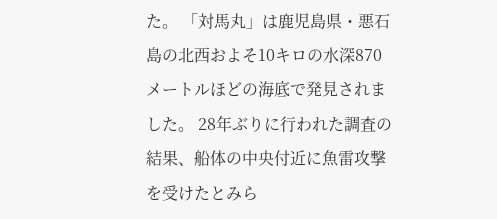た。 「対馬丸」は鹿児島県・悪石島の北西およそ10キロの水深870メートルほどの海底で発見されました。 28年ぶりに行われた調査の結果、船体の中央付近に魚雷攻撃を受けたとみら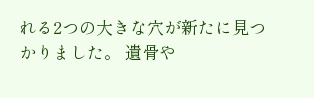れる2つの大きな穴が新たに見つかりました。 遺骨や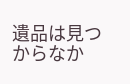遺品は見つからなか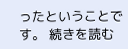ったということです。 続きを読む